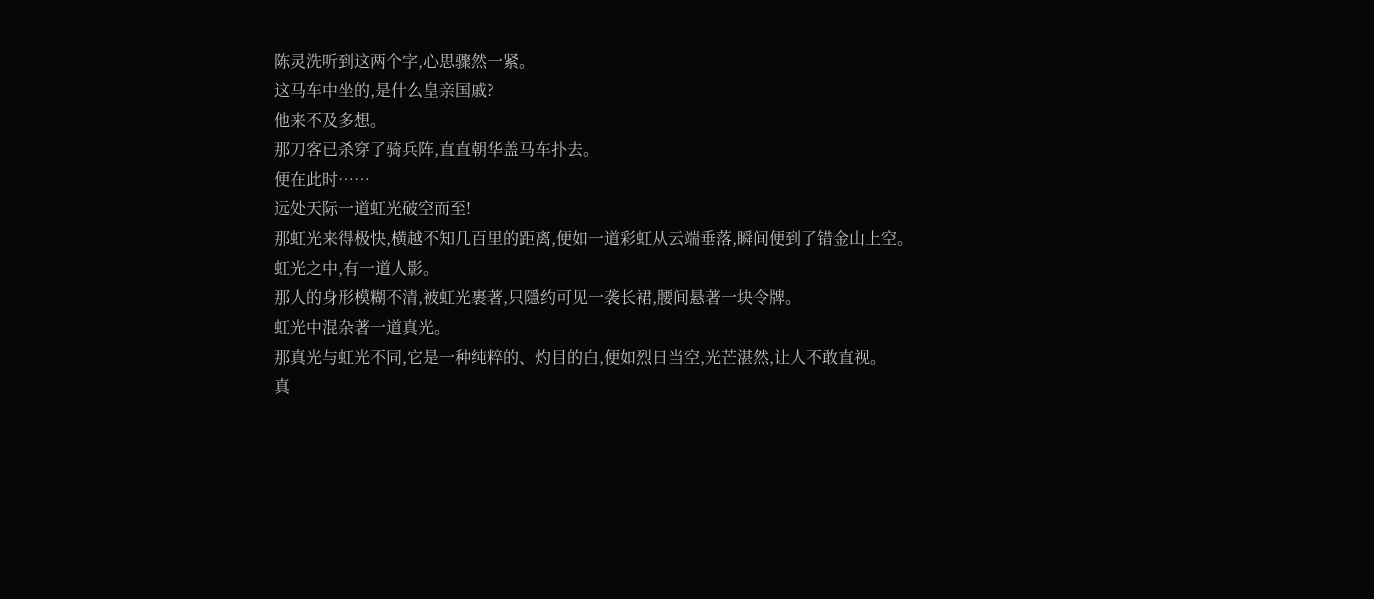陈灵洗听到这两个字,心思骤然一紧。
这马车中坐的,是什么皇亲国戚?
他来不及多想。
那刀客已杀穿了骑兵阵,直直朝华盖马车扑去。
便在此时……
远处天际一道虹光破空而至!
那虹光来得极快,横越不知几百里的距离,便如一道彩虹从云端垂落,瞬间便到了错金山上空。
虹光之中,有一道人影。
那人的身形模糊不清,被虹光裹著,只隱约可见一袭长裙,腰间悬著一块令牌。
虹光中混杂著一道真光。
那真光与虹光不同,它是一种纯粹的、灼目的白,便如烈日当空,光芒湛然,让人不敢直视。
真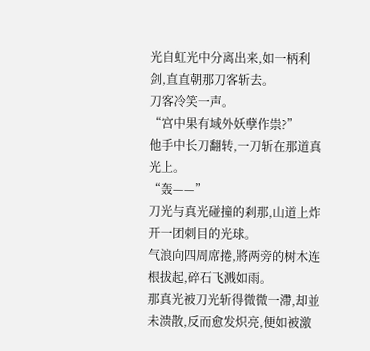光自虹光中分离出来,如一柄利剑,直直朝那刀客斩去。
刀客冷笑一声。
“宫中果有域外妖孽作祟?”
他手中长刀翻转,一刀斩在那道真光上。
“轰——”
刀光与真光碰撞的剎那,山道上炸开一团刺目的光球。
气浪向四周席捲,將两旁的树木连根拔起,碎石飞溅如雨。
那真光被刀光斩得微微一滯,却並未溃散,反而愈发炽亮,便如被激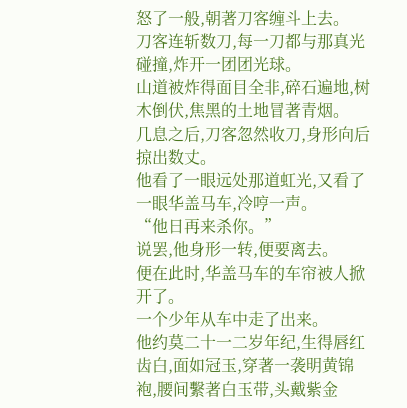怒了一般,朝著刀客缠斗上去。
刀客连斩数刀,每一刀都与那真光碰撞,炸开一团团光球。
山道被炸得面目全非,碎石遍地,树木倒伏,焦黑的土地冒著青烟。
几息之后,刀客忽然收刀,身形向后掠出数丈。
他看了一眼远处那道虹光,又看了一眼华盖马车,冷哼一声。
“他日再来杀你。”
说罢,他身形一转,便要离去。
便在此时,华盖马车的车帘被人掀开了。
一个少年从车中走了出来。
他约莫二十一二岁年纪,生得唇红齿白,面如冠玉,穿著一袭明黄锦袍,腰间繫著白玉带,头戴紫金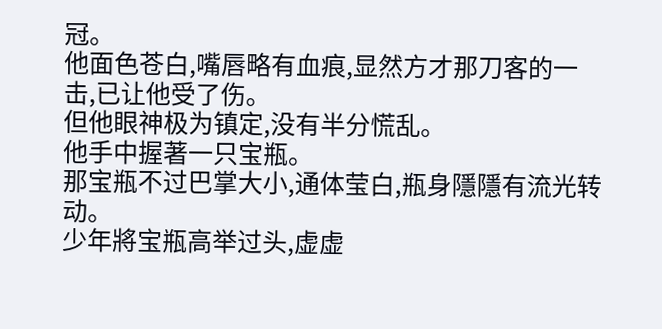冠。
他面色苍白,嘴唇略有血痕,显然方才那刀客的一击,已让他受了伤。
但他眼神极为镇定,没有半分慌乱。
他手中握著一只宝瓶。
那宝瓶不过巴掌大小,通体莹白,瓶身隱隱有流光转动。
少年將宝瓶高举过头,虚虚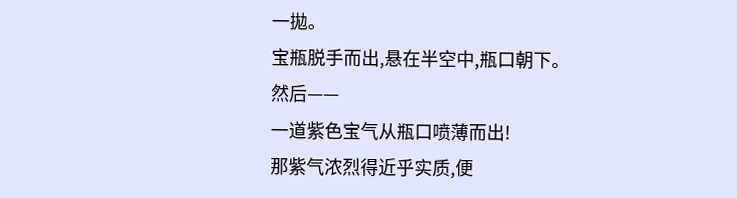一拋。
宝瓶脱手而出,悬在半空中,瓶口朝下。
然后——
一道紫色宝气从瓶口喷薄而出!
那紫气浓烈得近乎实质,便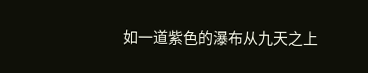如一道紫色的瀑布从九天之上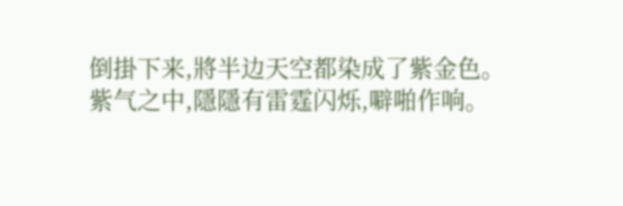倒掛下来,將半边天空都染成了紫金色。
紫气之中,隱隱有雷霆闪烁,噼啪作响。